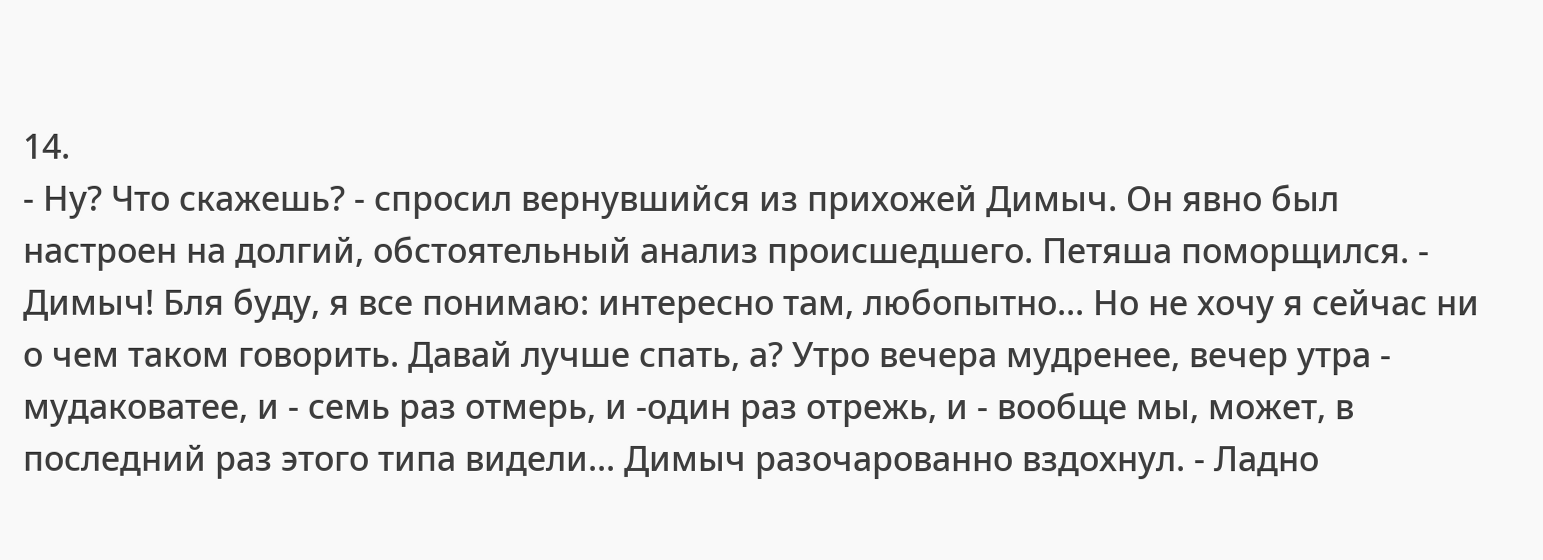14.
- Ну? Что скажешь? - спросил вернувшийся из прихожей Димыч. Он явно был настроен на долгий, обстоятельный анализ происшедшего. Петяша поморщился. - Димыч! Бля буду, я все понимаю: интересно там, любопытно... Но не хочу я сейчас ни о чем таком говорить. Давай лучше спать, а? Утро вечера мудренее, вечер утра - мудаковатее, и - семь раз отмерь, и -один раз отрежь, и - вообще мы, может, в последний раз этого типа видели... Димыч разочарованно вздохнул. - Ладно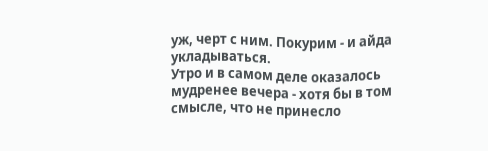уж, черт с ним. Покурим - и айда укладываться.
Утро и в самом деле оказалось мудренее вечера - хотя бы в том смысле, что не принесло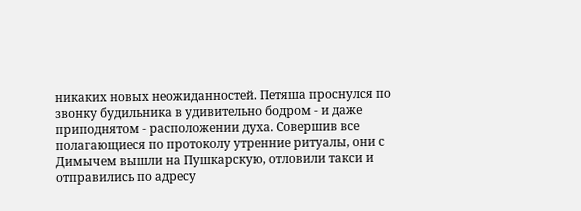никаких новых неожиданностей. Петяша проснулся по звонку будильника в удивительно бодром - и даже приподнятом - расположении духа. Совершив все полагающиеся по протоколу утренние ритуалы, они с Димычем вышли на Пушкарскую, отловили такси и отправились по адресу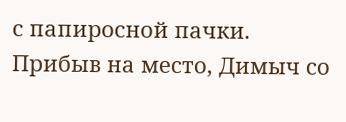с папиросной пачки. Прибыв на место, Димыч со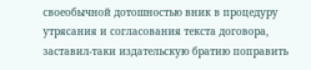своеобычной дотошностью вник в процедуру утрясания и согласования текста договора, заставил-таки издательскую братию поправить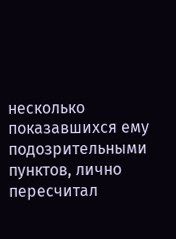несколько показавшихся ему подозрительными пунктов, лично пересчитал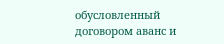обусловленный договором аванс и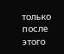только после этого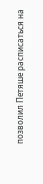позволил Петяше расписаться на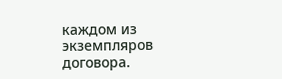каждом из экземпляров договора.